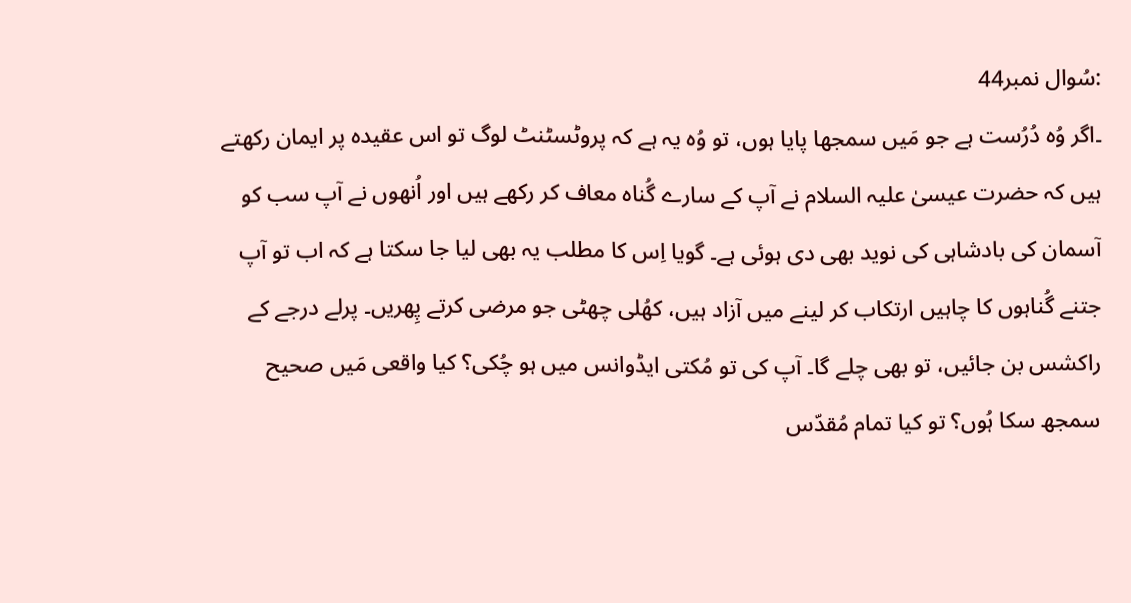:سُوال نمبر44
۔اگر وُہ دُرُست ہے جو مَیں سمجھا پایا ہوں، تو وُہ یہ ہے کہ پروٹسٹنٹ لوگ تو اس عقیدہ پر ایمان رکھتے ہیں کہ حضرت عیسیٰ علیہ السلام نے آپ کے سارے گُناہ معاف کر رکھے ہیں اور اُنھوں نے آپ سب کو آسمان کی بادشاہی کی نوید بھی دی ہوئی ہے۔ گویا اِس کا مطلب یہ بھی لیا جا سکتا ہے کہ اب تو آپ جتنے گُناہوں کا چاہیں ارتکاب کر لینے میں آزاد ہیں، کھُلی چھٹی جو مرضی کرتے پِھریں۔ پرلے درجے کے راکشس بن جائیں، تو بھی چلے گا۔ آپ کی تو مُکتی ایڈوانس میں ہو چُکی؟ کیا واقعی مَیں صحیح سمجھ سکا ہُوں؟ تو کیا تمام مُقدّس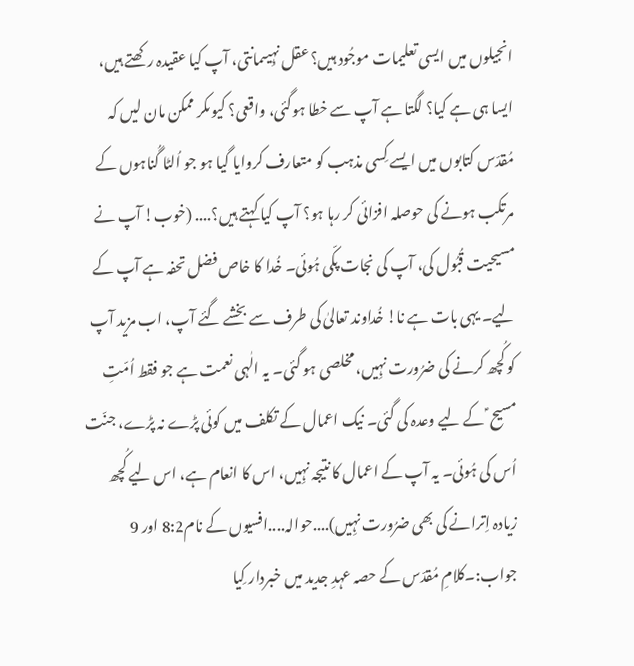انجیلوں میں ایسی تعلیمات موجُود ہیں؟ عقل نہِیںمانتی، آپ کیا عقیدہ رکھتے ہیں، ایسا ہی ہے کیا؟ لگتا ہے آپ سے خطا ہوگئی، واقعی؟ کیوںکر ممکن مان لیں کہ مُقدّس کتابوں میں ایسے کِسی مذہب کو متعارف کروایا گیا ہو جو اُلٹا گُناہوں کے مرتکب ہونے کی حوصلہ افزائی کر رہا ہو؟ آپ کیا کہتے ہیں؟.... (خوب! آپ نے مسیحیت قُبُول کی، آپ کی نجات پکّی ہُوئی۔ خُدا کا خاص فضل تحفہ ہے آپ کے لیے۔ یہی بات ہے نا! خُداوند تعالیٰ کی طرف سے بخشے گئے آپ، اب مزید آپ کو کُچھ کرنے کی ضرُورت نہِیں، مخلصی ہو گئی۔ یہ الٰہی نعمت ہے جو فقط اُمّتِ مسیح ؑ کے لیے وعدہ کی گئی۔ نیک اعمال کے تکلف میں کوئی پڑے نہ پڑے، جنّت اُس کی ہُوئی۔ یہ آپ کے اعمال کا نتیجہ نہِیں، اس کا انعام ہے، اس لیے کُچھ زیادہ اِترانے کی بھی ضرُورت نہِیں)....حوالہ....افسیوں کے نام8:2 اور 9
جواب:۔کلامِ مُقدّس کے حصہ عہدِ جدید میں خبردار کِیا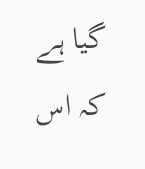گیا ہے کہ اس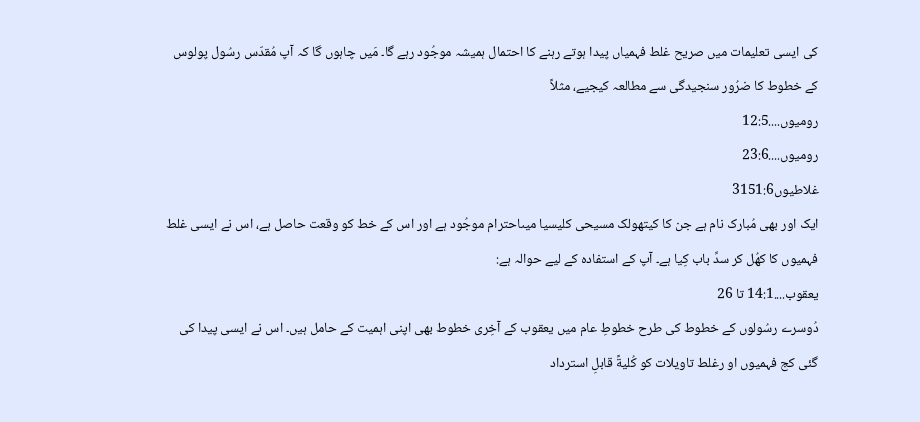کی ایسی تعلیمات میں صریح غلط فہمیاں پیدا ہوتے رہنے کا احتمال ہمیشہ موجُود رہے گا۔ مَیں چاہوں گا کہ آپ مُقدّس رسُول پولوس کے خطوط کا ضرُور سنجیدگی سے مطالعہ کیجیے، مثلاً
رومیوں....12:5
رومیوں....23:6
غلاطیوں3151:6
ایک اور بھی مُبارک نام ہے جن کا کیتھولک مسیحی کلیسیا میںاحترام موجُود ہے اور اس کے خط کو وقعت حاصل ہے، اس نے ایسی غلط فہمیوں کا کھُل کر سدِّ باب کِیا ہے۔ آپ کے استفادہ کے لیے حوالہ ہے:
یعقوب....14:1 تا 26
دُوسرے رسُولوں کے خطوط کی طرح خطوطِ عام میں یعقوب کے آخِری خطوط بھی اپنی اہمیت کے حامل ہیں۔ اس نے ایسی پیدا کی گئی کج فہمیوں او رغلط تاویلات کو کُلیةً قابلِ استرداد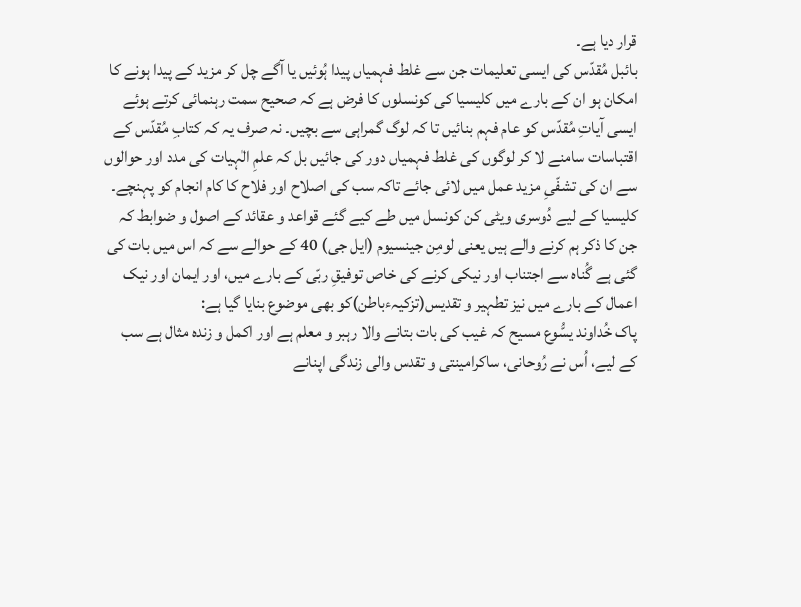قرار دیا ہے۔
بائبل مُقدّس کی ایسی تعلیمات جن سے غلط فہمیاں پیدا ہُوئیں یا آگے چل کر مزید کے پیدا ہونے کا امکان ہو ان کے بارے میں کلیسیا کی کونسلوں کا فرض ہے کہ صحیح سمت رہنمائی کرتے ہوئے ایسی آیاتِ مُقدّس کو عام فہم بنائیں تا کہ لوگ گمراہی سے بچیں۔ نہ صرف یہ کہ کتابِ مُقدّس کے اقتباسات سامنے لا کر لوگوں کی غلط فہمیاں دور کی جائیں بل کہ علمِ الٰہیات کی مدد اور حوالوں سے ان کی تشفّیِ مزید عمل میں لائی جائے تاکہ سب کی اصلاح اور فلاح کا کام انجام کو پہنچے۔ کلیسیا کے لیے دُوسری ویٹی کن کونسل میں طے کیے گئے قواعد و عقائد کے اصول و ضوابط کہ جن کا ذکر ہم کرنے والے ہیں یعنی لومِن جینسیوم (ایل جی) 40 کے حوالے سے کہ اس میں بات کی گئی ہے گُناہ سے اجتناب اور نیکی کرنے کی خاص توفیقِ ربّی کے بارے میں، اور ایمان اور نیک اعمال کے بارے میں نیز تطہیر و تقدیس(تزکیہءباطن)کو بھی موضوع بنایا گیا ہے:
پاک خُداوند یسُّوع مسیح کہ غیب کی بات بتانے والا رہبر و معلم ہے اور اکمل و زندہ مثال ہے سب کے لیے، اُس نے رُوحانی، ساکرامینتی و تقدس والی زندگی اپنانے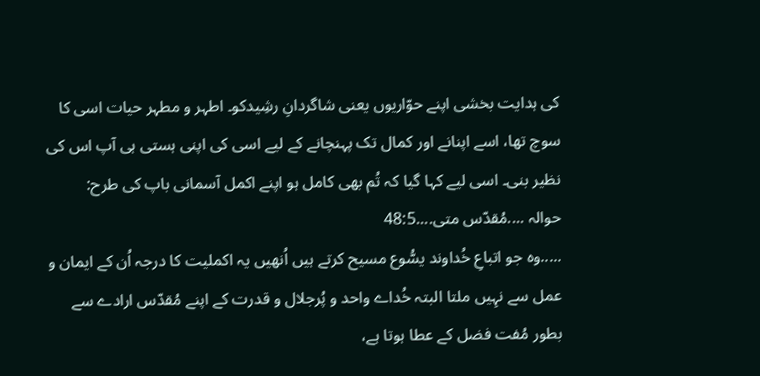کی ہدایت بخشی اپنے حوّاریوں یعنی شاگردانِ رشِیدکو۔ اطہر و مطہر حیات اسی کا سوچ تھا، اسے اپنانے اور کمال تک پہنچانے کے لیے اسی کی اپنی ہستی ہی آپ اس کی نظیر بنی۔ اسی لیے کہا گیا کہ تُم بھی کامل ہو اپنے اکمل آسمانی باپ کی طرح:
حوالہ ....مُقدّس متی....48:5
.....وہ جو اتباعِ خُداوند یسُّوع مسیح کرتے ہیں اُنھیں یہ اکملیت کا درجہ اُن کے ایمان و عمل سے نہِیں ملتا البتہ خُداے واحد و پُرجلال و قدرت کے اپنے مُقدّس ارادے سے بطور مُفت فضل کے عطا ہوتا ہے،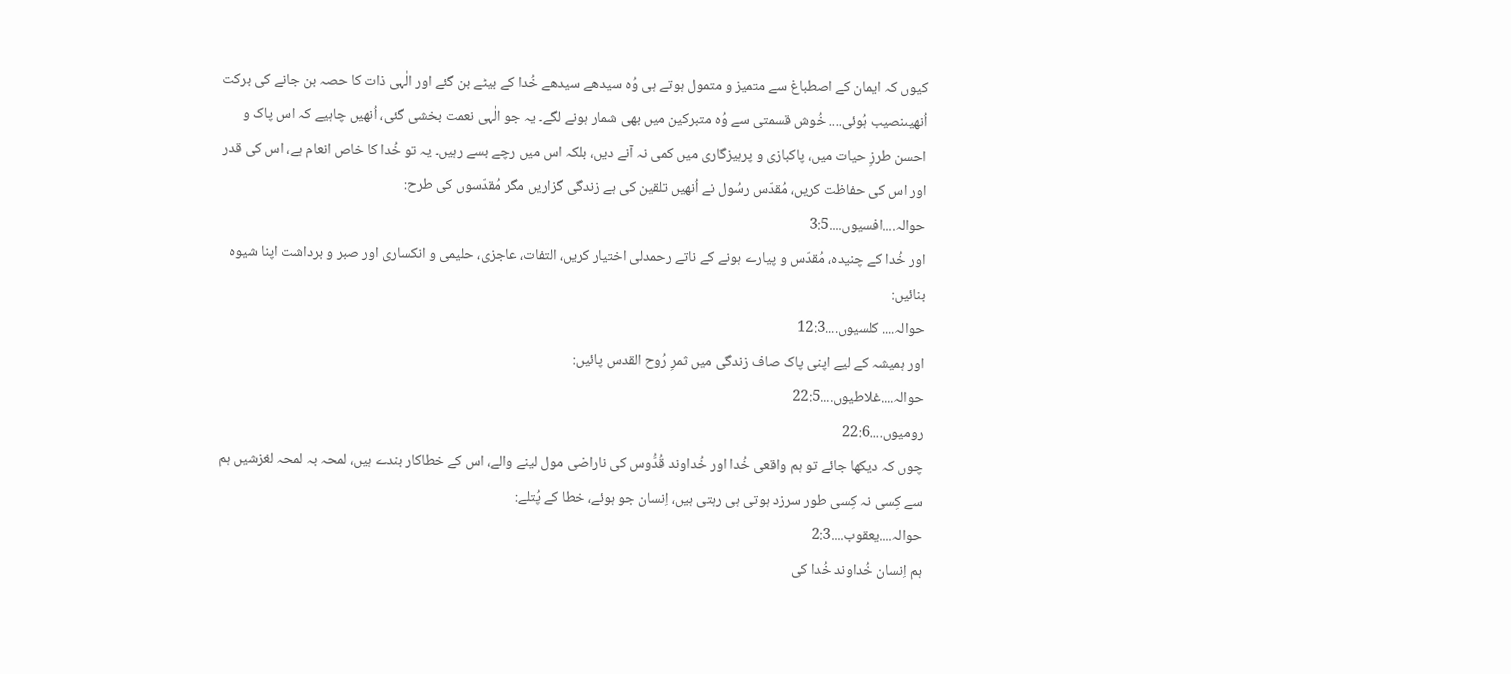کیوں کہ ایمان کے اصطباغ سے متمیز و متمول ہوتے ہی وُہ سیدھے سیدھے خُدا کے بیٹے بن گئے اور الٰہی ذات کا حصہ بن جانے کی برکت اُنھیںنصیب ہُوئی.... خُوش قسمتی سے وُہ متبرکین میں بھی شمار ہونے لگے۔ یہ جو الٰہی نعمت بخشی گئی، اُنھیں چاہیے کہ اس پاک و احسن طرزِ حیات میں، پاکبازی و پرہیزگاری میں کمی نہ آنے دیں، بلکہ اس میں رچے بسے رہیں۔ یہ تو خُدا کا خاص انعام ہے، اس کی قدر اور اس کی حفاظت کریں، مُقدّس رسُول نے اُنھیں تلقین کی ہے زندگی گزاریں مگر مُقدّسوں کی طرح:
حوالہ....افسیوں....3:5
اور خُدا کے چنیدہ، مُقدّس و پیارے ہونے کے ناتے رحمدلی اختیار کریں، التفات، عاجزی، حلیمی و انکساری اور صبر و برداشت اپنا شیوہ بنائیں:
حوالہ.... کلسیوں....12:3
اور ہمیشہ کے لیے اپنی پاک صاف زندگی میں ثمرِ رُوح القدس پائیں:
حوالہ....غلاطیوں....22:5
رومیوں....22:6
چوں کہ دیکھا جائے تو ہم واقعی خُدا اور خُداوند قُدُّوس کی ناراضی مول لینے والے، اس کے خطاکار بندے ہیں، لمحہ بہ لمحہ لغزشیں ہم سے کِسی نہ کِسی طور سرزد ہوتی ہی رہتی ہیں، اِنسان جو ہوئے، خطا کے پُتلے:
حوالہ....یعقوب....2:3
ہم اِنسان خُداوند خُدا کی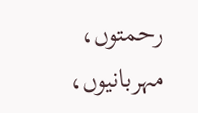رحمتوں، مہربانیوں،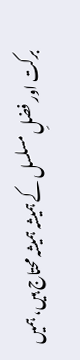برکت اور فضلِ مسلسل کے ہمیشہ ہمیشہ محتاج ہیں، ہمیں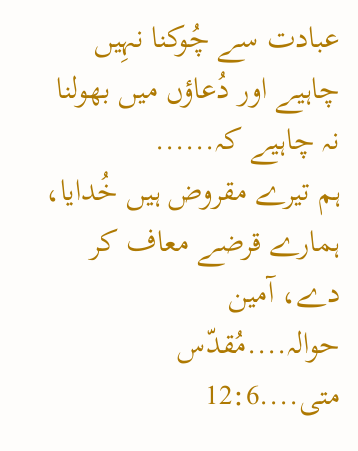عبادت سے چُوکنا نہِیں چاہیے اور دُعاؤں میں بھولنا نہ چاہیے کہ......
ہم تیرے مقروض ہیں خُدایا، ہمارے قرضے معاف کر دے، آمین
حوالہ....مُقدّس متی....12:6